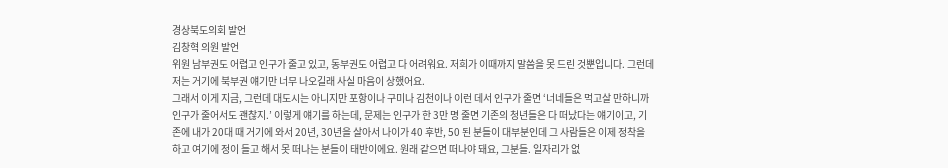경상북도의회 발언
김창혁 의원 발언
위원 남부권도 어렵고 인구가 줄고 있고, 동부권도 어렵고 다 어려워요. 저희가 이때까지 말씀을 못 드린 것뿐입니다. 그런데 저는 거기에 북부권 얘기만 너무 나오길래 사실 마음이 상했어요.
그래서 이게 지금, 그런데 대도시는 아니지만 포항이나 구미나 김천이나 이런 데서 인구가 줄면 ‘너네들은 먹고살 만하니까 인구가 줄어서도 괜찮지.’ 이렇게 얘기를 하는데, 문제는 인구가 한 3만 명 줄면 기존의 청년들은 다 떠났다는 얘기이고, 기존에 내가 20대 때 거기에 와서 20년, 30년을 살아서 나이가 40 후반, 50 된 분들이 대부분인데 그 사람들은 이제 정착을 하고 여기에 정이 들고 해서 못 떠나는 분들이 태반이에요. 원래 같으면 떠나야 돼요, 그분들. 일자리가 없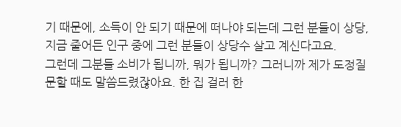기 때문에, 소득이 안 되기 때문에 떠나야 되는데 그런 분들이 상당, 지금 줄어든 인구 중에 그런 분들이 상당수 살고 계신다고요.
그런데 그분들 소비가 됩니까, 뭐가 됩니까? 그러니까 제가 도정질문할 때도 말씀드렸잖아요. 한 집 걸러 한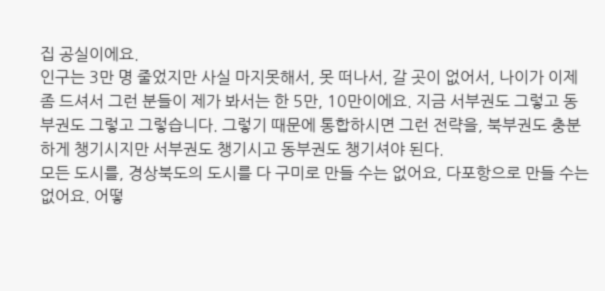집 공실이에요.
인구는 3만 명 줄었지만 사실 마지못해서, 못 떠나서, 갈 곳이 없어서, 나이가 이제 좀 드셔서 그런 분들이 제가 봐서는 한 5만, 10만이에요. 지금 서부권도 그렇고 동부권도 그렇고 그렇습니다. 그렇기 때문에 통합하시면 그런 전략을, 북부권도 충분하게 챙기시지만 서부권도 챙기시고 동부권도 챙기셔야 된다.
모든 도시를, 경상북도의 도시를 다 구미로 만들 수는 없어요, 다포항으로 만들 수는 없어요. 어떻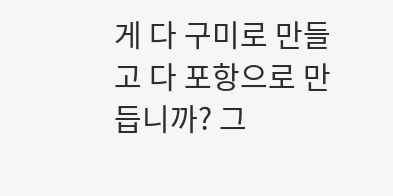게 다 구미로 만들고 다 포항으로 만듭니까? 그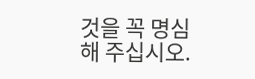것을 꼭 명심해 주십시오.